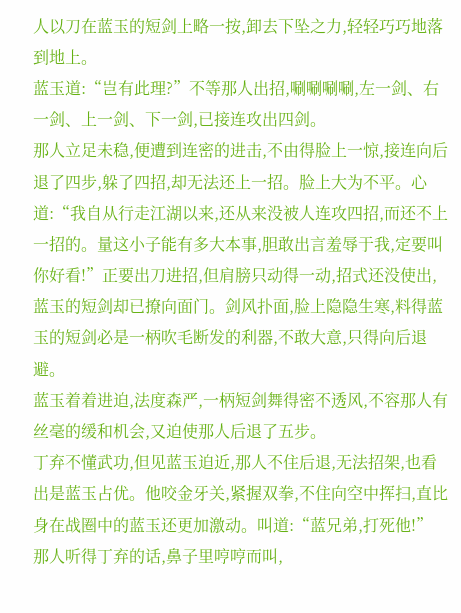人以刀在蓝玉的短剑上略一按,卸去下坠之力,轻轻巧巧地落到地上。
蓝玉道:“岂有此理?”不等那人出招,唰唰唰唰,左一剑、右一剑、上一剑、下一剑,已接连攻出四剑。
那人立足未稳,便遭到连密的进击,不由得脸上一惊,接连向后退了四步,躲了四招,却无法还上一招。脸上大为不平。心道:“我自从行走江湖以来,还从来没被人连攻四招,而还不上一招的。量这小子能有多大本事,胆敢出言羞辱于我,定要叫你好看!”正要出刀进招,但肩膀只动得一动,招式还没使出,蓝玉的短剑却已撩向面门。剑风扑面,脸上隐隐生寒,料得蓝玉的短剑必是一柄吹毛断发的利器,不敢大意,只得向后退避。
蓝玉着着进迫,法度森严,一柄短剑舞得密不透风,不容那人有丝毫的缓和机会,又迫使那人后退了五步。
丁弃不懂武功,但见蓝玉迫近,那人不住后退,无法招架,也看出是蓝玉占优。他咬金牙关,紧握双拳,不住向空中挥扫,直比身在战圈中的蓝玉还更加激动。叫道:“蓝兄弟,打死他!”
那人听得丁弃的话,鼻子里哼哼而叫,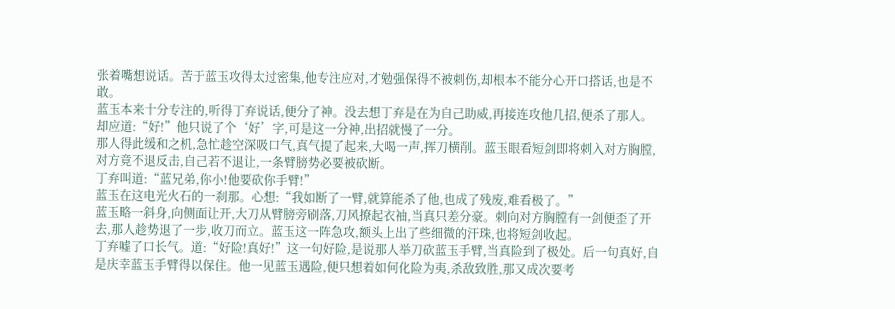张着嘴想说话。苦于蓝玉攻得太过密集,他专注应对,才勉强保得不被刺伤,却根本不能分心开口搭话,也是不敢。
蓝玉本来十分专注的,听得丁弃说话,便分了神。没去想丁弃是在为自己助威,再接连攻他几招,便杀了那人。却应道:“好!”他只说了个‘好’字,可是这一分神,出招就慢了一分。
那人得此缓和之机,急忙趁空深吸口气,真气提了起来,大喝一声,挥刀横削。蓝玉眼看短剑即将刺入对方胸膛,对方竟不退反击,自己若不退让,一条臂膀势必要被砍断。
丁弃叫道:“蓝兄弟,你小!他要砍你手臂!”
蓝玉在这电光火石的一刹那。心想:“我如断了一臂,就算能杀了他,也成了残废,难看极了。”
蓝玉略一斜身,向侧面让开,大刀从臂膀旁刷落,刀风撩起衣袖,当真只差分豪。刺向对方胸膛有一剑便歪了开去,那人趁势退了一步,收刀而立。蓝玉这一阵急攻,额头上出了些细微的汗珠,也将短剑收起。
丁弃嘘了口长气。道:“好险!真好!”这一句好险,是说那人举刀砍蓝玉手臂,当真险到了极处。后一句真好,自是庆幸蓝玉手臂得以保住。他一见蓝玉遇险,便只想着如何化险为夷,杀敌致胜,那又成次要考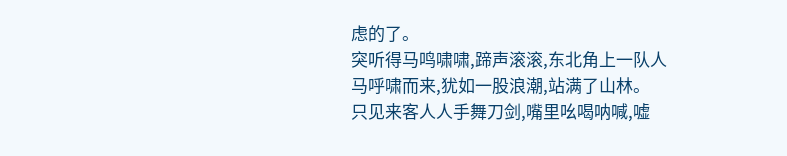虑的了。
突听得马鸣啸啸,蹄声滚滚,东北角上一队人马呼啸而来,犹如一股浪潮,站满了山林。
只见来客人人手舞刀剑,嘴里吆喝呐喊,嘘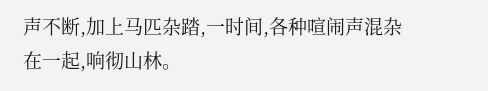声不断,加上马匹杂踏,一时间,各种喧闹声混杂在一起,响彻山林。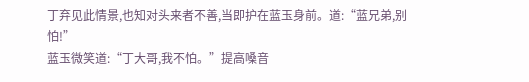丁弃见此情景,也知对头来者不善,当即护在蓝玉身前。道:“蓝兄弟,别怕!”
蓝玉微笑道:“丁大哥,我不怕。”提高嗓音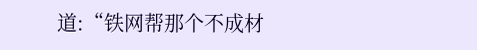道:“铁网帮那个不成材